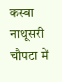कस्बा नाथूसरी चौपटा में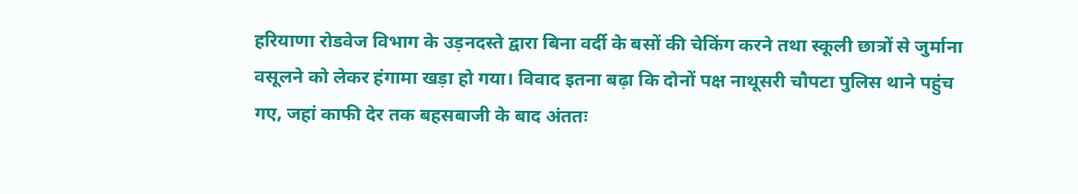हरियाणा रोडवेज विभाग के उड़नदस्ते द्वारा बिना वर्दी के बसों की चेकिंग करने तथा स्कूली छात्रों से जुर्माना वसूलने को लेकर हंगामा खड़ा हो गया। विवाद इतना बढ़ा कि दोनों पक्ष नाथूसरी चौपटा पुलिस थाने पहुंच गए, जहां काफी देर तक बहसबाजी के बाद अंततः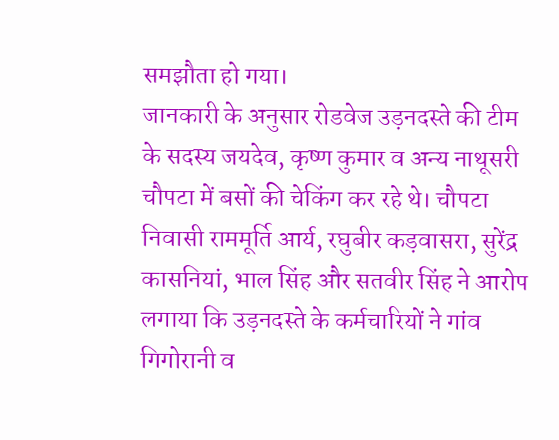समझौता हो गया।
जानकारी के अनुसार रोडवेज उड़नदस्ते की टीम के सदस्य जयदेव, कृष्ण कुमार व अन्य नाथूसरी चौपटा में बसों की चेकिंग कर रहे थे। चौपटा निवासी राममूर्ति आर्य, रघुबीर कड़वासरा, सुरेंद्र कासनियां, भाल सिंह और सतवीर सिंह ने आरोप लगाया कि उड़नदस्ते के कर्मचारियों ने गांव गिगोरानी व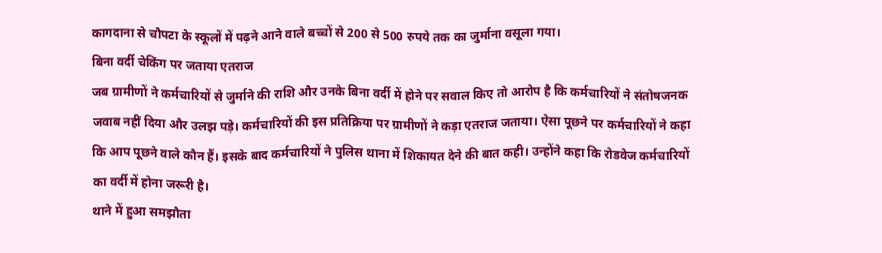कागदाना से चौपटा के स्कूलों में पढ़ने आने वाले बच्चों से 200 से 500 रुपये तक का जुर्माना वसूला गया।
बिना वर्दी चेकिंग पर जताया एतराज
जब ग्रामीणों ने कर्मचारियों से जुर्माने की राशि और उनके बिना वर्दी में होने पर सवाल किए तो आरोप है कि कर्मचारियों ने संतोषजनक जवाब नहीं दिया और उलझ पड़े। कर्मचारियों की इस प्रतिक्रिया पर ग्रामीणों ने कड़ा एतराज जताया। ऐसा पूछने पर कर्मचारियों ने कहा कि आप पूछने वाले कौन हैं। इसके बाद कर्मचारियों ने पुलिस थाना में शिकायत देने की बात कही। उन्होंने कहा कि रोडवेज कर्मचारियों का वर्दी में होना जरूरी है।
थाने में हुआ समझौता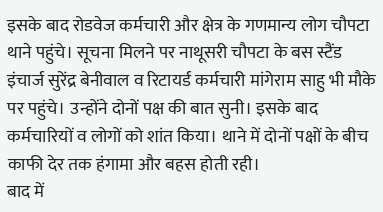इसके बाद रोडवेज कर्मचारी और क्षेत्र के गणमान्य लोग चौपटा थाने पहुंचे। सूचना मिलने पर नाथूसरी चौपटा के बस स्टैंड इंचार्ज सुरेंद्र बेनीवाल व रिटायर्ड कर्मचारी मांगेराम साहु भी मौके पर पहुंचे। उन्होंने दोनों पक्ष की बात सुनी। इसके बाद कर्मचारियों व लोगों को शांत किया। थाने में दोनों पक्षों के बीच काफी देर तक हंगामा और बहस होती रही।
बाद में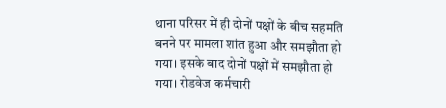थाना परिसर में ही दोनों पक्षों के बीच सहमति बनने पर मामला शांत हुआ और समझौता हो गया। इसके बाद दोनों पक्षों में समझौता हो गया। रोडवेज कर्मचारी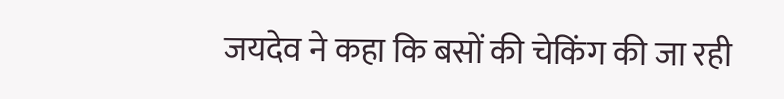जयदेव ने कहा कि बसों की चेकिंग की जा रही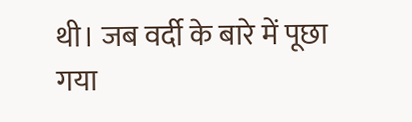थी। जब वर्दी के बारे में पूछा गया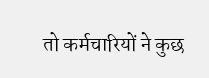तो कर्मचारियों ने कुछ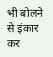भी बोलने से इंकार कर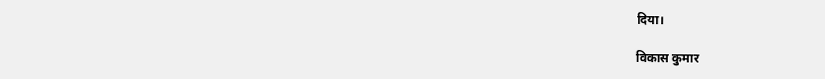दिया।

विकास कुमार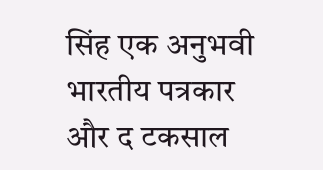सिंह एक अनुभवी भारतीय पत्रकार और द टकसाल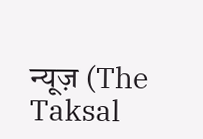न्यूज़ (The Taksal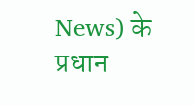News) के प्रधान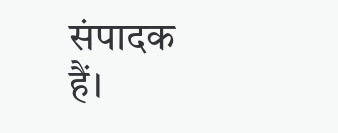संपादक हैं।